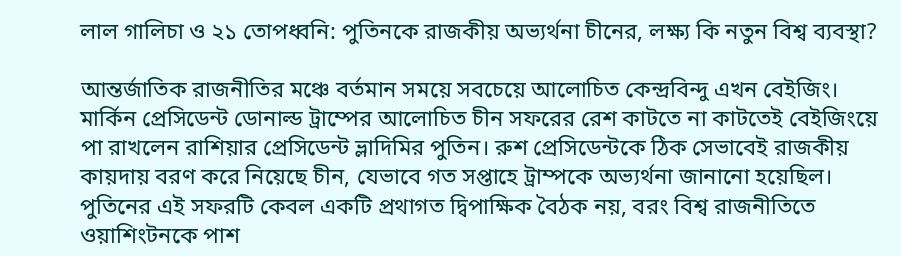লাল গালিচা ও ২১ তোপধ্বনি: পুতিনকে রাজকীয় অভ্যর্থনা চীনের, লক্ষ্য কি নতুন বিশ্ব ব্যবস্থা?

আন্তর্জাতিক রাজনীতির মঞ্চে বর্তমান সময়ে সবচেয়ে আলোচিত কেন্দ্রবিন্দু এখন বেইজিং। মার্কিন প্রেসিডেন্ট ডোনাল্ড ট্রাম্পের আলোচিত চীন সফরের রেশ কাটতে না কাটতেই বেইজিংয়ে পা রাখলেন রাশিয়ার প্রেসিডেন্ট ভ্লাদিমির পুতিন। রুশ প্রেসিডেন্টকে ঠিক সেভাবেই রাজকীয় কায়দায় বরণ করে নিয়েছে চীন, যেভাবে গত সপ্তাহে ট্রাম্পকে অভ্যর্থনা জানানো হয়েছিল। পুতিনের এই সফরটি কেবল একটি প্রথাগত দ্বিপাক্ষিক বৈঠক নয়, বরং বিশ্ব রাজনীতিতে ওয়াশিংটনকে পাশ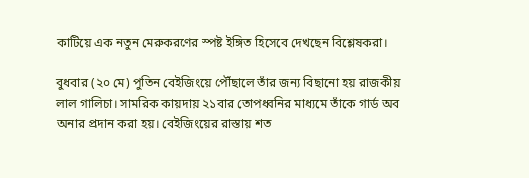কাটিয়ে এক নতুন মেরুকরণের স্পষ্ট ইঙ্গিত হিসেবে দেখছেন বিশ্লেষকরা।

বুধবার (২০ মে) পুতিন বেইজিংয়ে পৌঁছালে তাঁর জন্য বিছানো হয় রাজকীয় লাল গালিচা। সামরিক কায়দায় ২১বার তোপধ্বনির মাধ্যমে তাঁকে গার্ড অব অনার প্রদান করা হয়। বেইজিংয়ের রাস্তায় শত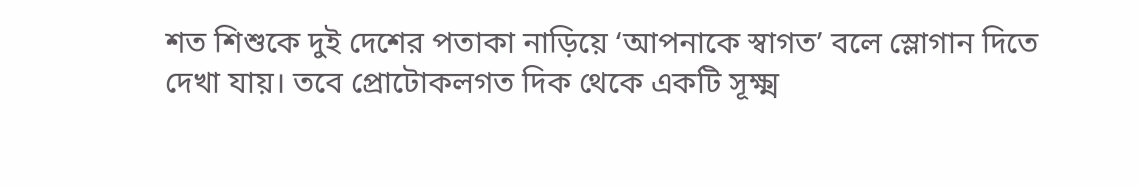শত শিশুকে দুই দেশের পতাকা নাড়িয়ে ‘আপনাকে স্বাগত’ বলে স্লোগান দিতে দেখা যায়। তবে প্রোটোকলগত দিক থেকে একটি সূক্ষ্ম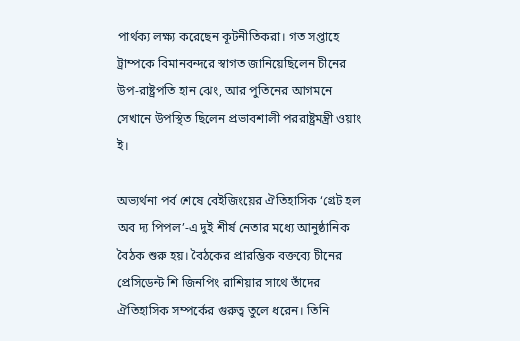পার্থক্য লক্ষ্য করেছেন কূটনীতিকরা। গত সপ্তাহে ট্রাম্পকে বিমানবন্দরে স্বাগত জানিয়েছিলেন চীনের উপ-রাষ্ট্রপতি হান ঝেং, আর পুতিনের আগমনে সেখানে উপস্থিত ছিলেন প্রভাবশালী পররাষ্ট্রমন্ত্রী ওয়াং ই।

অভ্যর্থনা পর্ব শেষে বেইজিংয়ের ঐতিহাসিক ‘গ্রেট হল অব দ্য পিপল’-এ দুই শীর্ষ নেতার মধ্যে আনুষ্ঠানিক বৈঠক শুরু হয়। বৈঠকের প্রারম্ভিক বক্তব্যে চীনের প্রেসিডেন্ট শি জিনপিং রাশিয়ার সাথে তাঁদের ঐতিহাসিক সম্পর্কের গুরুত্ব তুলে ধরেন। তিনি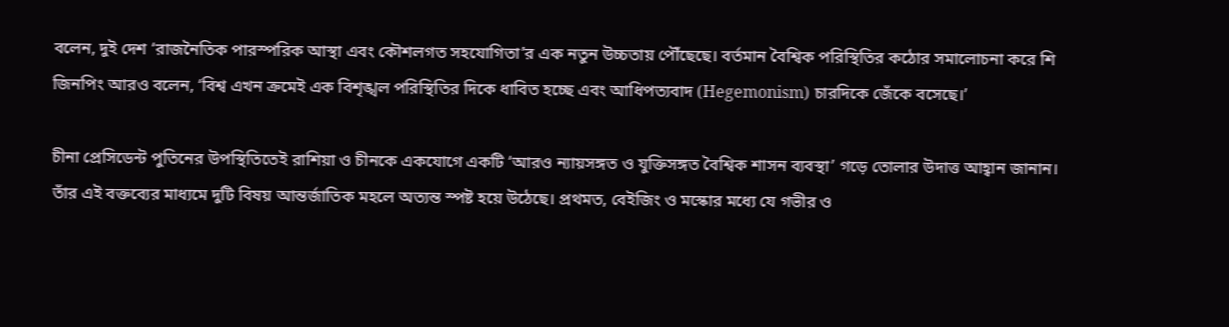বলেন, দুই দেশ ‘রাজনৈতিক পারস্পরিক আস্থা এবং কৌশলগত সহযোগিতা’র এক নতুন উচ্চতায় পৌঁছেছে। বর্তমান বৈশ্বিক পরিস্থিতির কঠোর সমালোচনা করে শি জিনপিং আরও বলেন, ‘বিশ্ব এখন ক্রমেই এক বিশৃঙ্খল পরিস্থিতির দিকে ধাবিত হচ্ছে এবং আধিপত্যবাদ (Hegemonism) চারদিকে জেঁকে বসেছে।’

চীনা প্রেসিডেন্ট পুতিনের উপস্থিতিতেই রাশিয়া ও চীনকে একযোগে একটি ‘আরও ন্যায়সঙ্গত ও যুক্তিসঙ্গত বৈশ্বিক শাসন ব্যবস্থা’ গড়ে তোলার উদাত্ত আহ্বান জানান। তাঁর এই বক্তব্যের মাধ্যমে দুটি বিষয় আন্তর্জাতিক মহলে অত্যন্ত স্পষ্ট হয়ে উঠেছে। প্রথমত, বেইজিং ও মস্কোর মধ্যে যে গভীর ও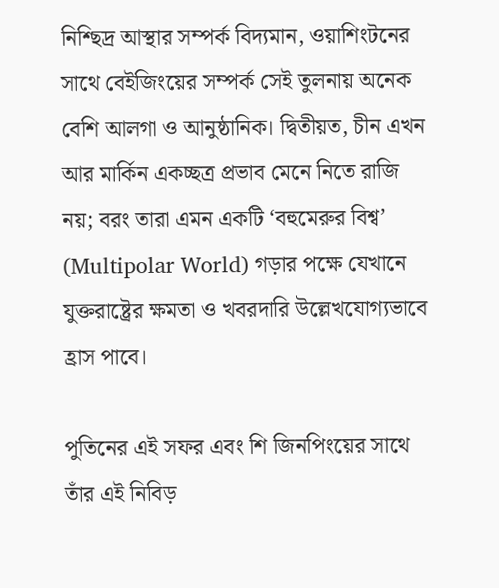নিশ্ছিদ্র আস্থার সম্পর্ক বিদ্যমান, ওয়াশিংটনের সাথে বেইজিংয়ের সম্পর্ক সেই তুলনায় অনেক বেশি আলগা ও আনুষ্ঠানিক। দ্বিতীয়ত, চীন এখন আর মার্কিন একচ্ছত্র প্রভাব মেনে নিতে রাজি নয়; বরং তারা এমন একটি ‘বহুমেরুর বিশ্ব’ (Multipolar World) গড়ার পক্ষে যেখানে যুক্তরাষ্ট্রের ক্ষমতা ও খবরদারি উল্লেখযোগ্যভাবে হ্রাস পাবে।

পুতিনের এই সফর এবং শি জিনপিংয়ের সাথে তাঁর এই নিবিড়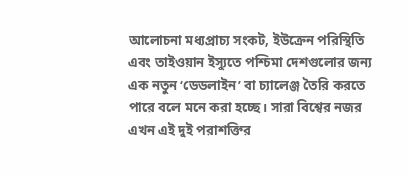আলোচনা মধ্যপ্রাচ্য সংকট, ইউক্রেন পরিস্থিতি এবং তাইওয়ান ইস্যুতে পশ্চিমা দেশগুলোর জন্য এক নতুন ‘ডেডলাইন’ বা চ্যালেঞ্জ তৈরি করতে পারে বলে মনে করা হচ্ছে। সারা বিশ্বের নজর এখন এই দুই পরাশক্তির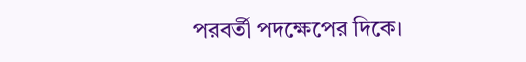পরবর্তী পদক্ষেপের দিকে।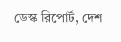ডেস্ক রিপোর্ট, দেশ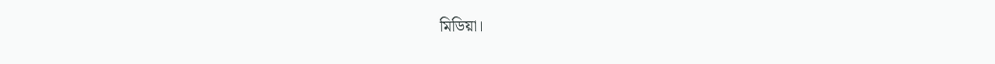মিডিয়া।